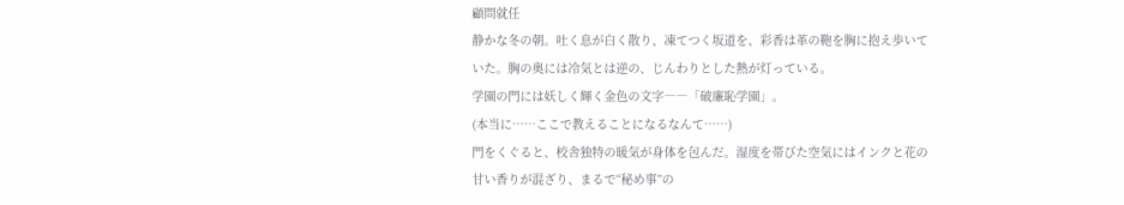顧問就任
静かな冬の朝。吐く息が白く散り、凍てつく坂道を、彩香は革の鞄を胸に抱え歩いていた。胸の奥には冷気とは逆の、じんわりとした熱が灯っている。
学園の門には妖しく輝く金色の文字――「破廉恥学園」。
(本当に……ここで教えることになるなんて……)
門をくぐると、校舎独特の暖気が身体を包んだ。湿度を帯びた空気にはインクと花の甘い香りが混ざり、まるで“秘め事”の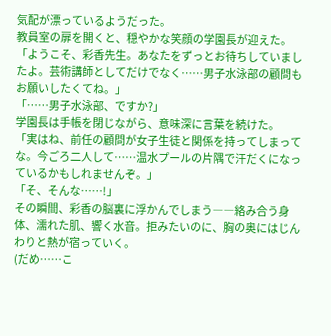気配が漂っているようだった。
教員室の扉を開くと、穏やかな笑顔の学園長が迎えた。
「ようこそ、彩香先生。あなたをずっとお待ちしていましたよ。芸術講師としてだけでなく……男子水泳部の顧問もお願いしたくてね。」
「……男子水泳部、ですか?」
学園長は手帳を閉じながら、意味深に言葉を続けた。
「実はね、前任の顧問が女子生徒と関係を持ってしまってな。今ごろ二人して……温水プールの片隅で汗だくになっているかもしれませんぞ。」
「そ、そんな……!」
その瞬間、彩香の脳裏に浮かんでしまう――絡み合う身体、濡れた肌、響く水音。拒みたいのに、胸の奥にはじんわりと熱が宿っていく。
(だめ……こ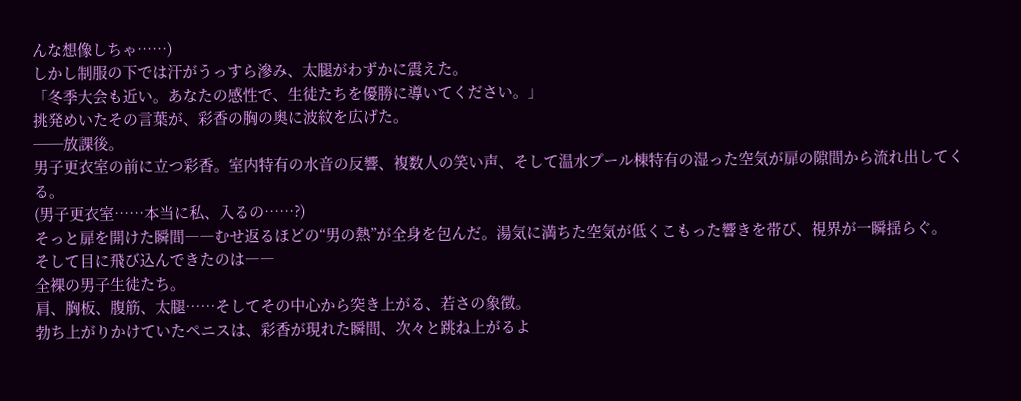んな想像しちゃ……)
しかし制服の下では汗がうっすら滲み、太腿がわずかに震えた。
「冬季大会も近い。あなたの感性で、生徒たちを優勝に導いてください。」
挑発めいたその言葉が、彩香の胸の奥に波紋を広げた。
──放課後。
男子更衣室の前に立つ彩香。室内特有の水音の反響、複数人の笑い声、そして温水プール棟特有の湿った空気が扉の隙間から流れ出してくる。
(男子更衣室……本当に私、入るの……?)
そっと扉を開けた瞬間――むせ返るほどの“男の熱”が全身を包んだ。湯気に満ちた空気が低くこもった響きを帯び、視界が一瞬揺らぐ。
そして目に飛び込んできたのは――
全裸の男子生徒たち。
肩、胸板、腹筋、太腿……そしてその中心から突き上がる、若さの象徴。
勃ち上がりかけていたペニスは、彩香が現れた瞬間、次々と跳ね上がるよ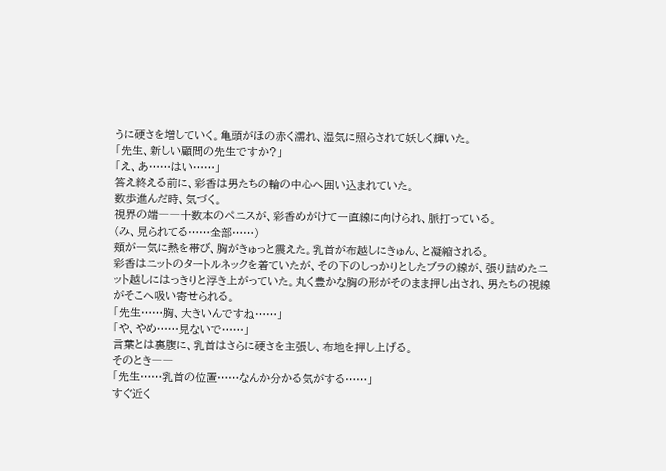うに硬さを増していく。亀頭がほの赤く濡れ、湿気に照らされて妖しく輝いた。
「先生、新しい顧問の先生ですか?」
「え、あ……はい……」
答え終える前に、彩香は男たちの輪の中心へ囲い込まれていた。
数歩進んだ時、気づく。
視界の端――十数本のペニスが、彩香めがけて一直線に向けられ、脈打っている。
(み、見られてる……全部……)
頬が一気に熱を帯び、胸がきゅっと震えた。乳首が布越しにきゅん、と凝縮される。
彩香はニットのタートルネックを着ていたが、その下のしっかりとしたブラの線が、張り詰めたニット越しにはっきりと浮き上がっていた。丸く豊かな胸の形がそのまま押し出され、男たちの視線がそこへ吸い寄せられる。
「先生……胸、大きいんですね……」
「や、やめ……見ないで……」
言葉とは裏腹に、乳首はさらに硬さを主張し、布地を押し上げる。
そのとき――
「先生……乳首の位置……なんか分かる気がする……」
すぐ近く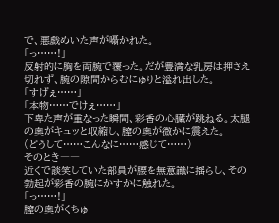で、悪戯めいた声が囁かれた。
「っ……!」
反射的に胸を両腕で覆った。だが豊満な乳房は押さえ切れず、腕の隙間からむにゅりと溢れ出した。
「すげぇ……」
「本物……でけぇ……」
下卑た声が重なった瞬間、彩香の心臓が跳ねる。太腿の奥がキュッと収縮し、膣の奥が微かに震えた。
(どうして……こんなに……感じて……)
そのとき――
近くで談笑していた部員が腰を無意識に揺らし、その勃起が彩香の腕にかすかに触れた。
「っ……!」
膣の奥がくちゅ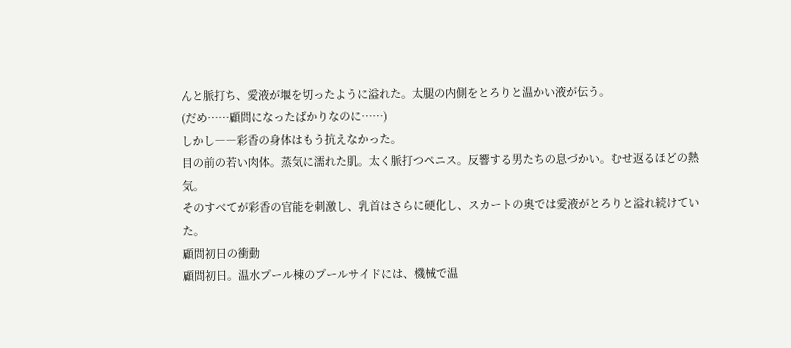んと脈打ち、愛液が堰を切ったように溢れた。太腿の内側をとろりと温かい液が伝う。
(だめ……顧問になったばかりなのに……)
しかし――彩香の身体はもう抗えなかった。
目の前の若い肉体。蒸気に濡れた肌。太く脈打つペニス。反響する男たちの息づかい。むせ返るほどの熱気。
そのすべてが彩香の官能を刺激し、乳首はさらに硬化し、スカートの奥では愛液がとろりと溢れ続けていた。
顧問初日の衝動
顧問初日。温水プール棟のプールサイドには、機械で温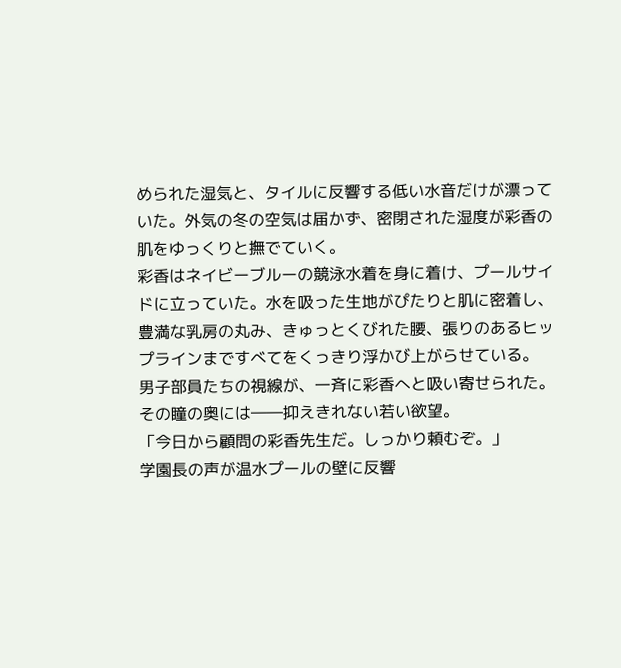められた湿気と、タイルに反響する低い水音だけが漂っていた。外気の冬の空気は届かず、密閉された湿度が彩香の肌をゆっくりと撫でていく。
彩香はネイビーブルーの競泳水着を身に着け、プールサイドに立っていた。水を吸った生地がぴたりと肌に密着し、豊満な乳房の丸み、きゅっとくびれた腰、張りのあるヒップラインまですべてをくっきり浮かび上がらせている。
男子部員たちの視線が、一斉に彩香へと吸い寄せられた。その瞳の奥には――抑えきれない若い欲望。
「今日から顧問の彩香先生だ。しっかり頼むぞ。」
学園長の声が温水プールの壁に反響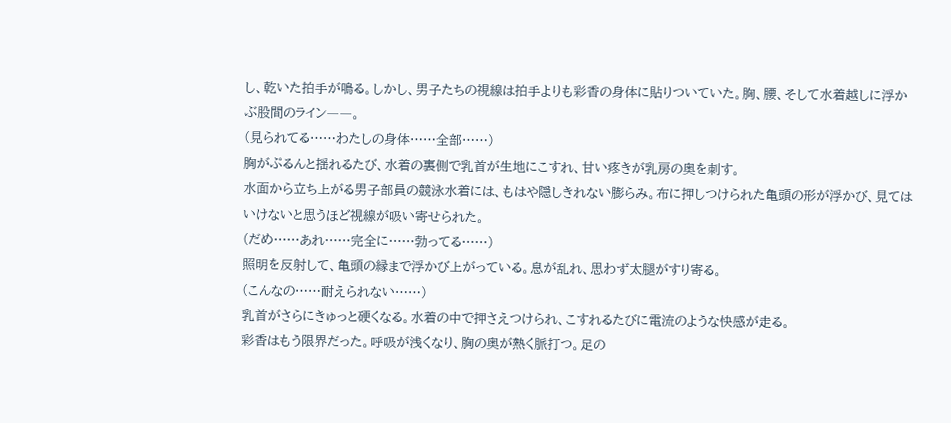し、乾いた拍手が鳴る。しかし、男子たちの視線は拍手よりも彩香の身体に貼りついていた。胸、腰、そして水着越しに浮かぶ股間のライン――。
(見られてる……わたしの身体……全部……)
胸がぷるんと揺れるたび、水着の裏側で乳首が生地にこすれ、甘い疼きが乳房の奥を刺す。
水面から立ち上がる男子部員の競泳水着には、もはや隠しきれない膨らみ。布に押しつけられた亀頭の形が浮かび、見てはいけないと思うほど視線が吸い寄せられた。
(だめ……あれ……完全に……勃ってる……)
照明を反射して、亀頭の縁まで浮かび上がっている。息が乱れ、思わず太腿がすり寄る。
(こんなの……耐えられない……)
乳首がさらにきゅっと硬くなる。水着の中で押さえつけられ、こすれるたびに電流のような快感が走る。
彩香はもう限界だった。呼吸が浅くなり、胸の奥が熱く脈打つ。足の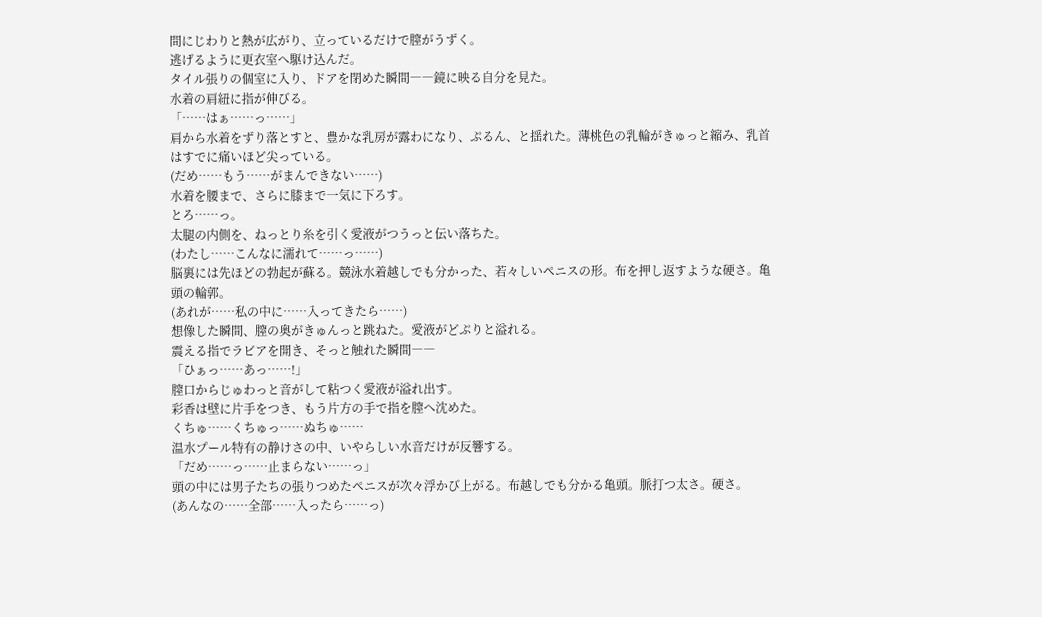間にじわりと熱が広がり、立っているだけで膣がうずく。
逃げるように更衣室へ駆け込んだ。
タイル張りの個室に入り、ドアを閉めた瞬間――鏡に映る自分を見た。
水着の肩紐に指が伸びる。
「……はぁ……っ……」
肩から水着をずり落とすと、豊かな乳房が露わになり、ぷるん、と揺れた。薄桃色の乳輪がきゅっと縮み、乳首はすでに痛いほど尖っている。
(だめ……もう……がまんできない……)
水着を腰まで、さらに膝まで一気に下ろす。
とろ……っ。
太腿の内側を、ねっとり糸を引く愛液がつうっと伝い落ちた。
(わたし……こんなに濡れて……っ……)
脳裏には先ほどの勃起が蘇る。競泳水着越しでも分かった、若々しいペニスの形。布を押し返すような硬さ。亀頭の輪郭。
(あれが……私の中に……入ってきたら……)
想像した瞬間、膣の奥がきゅんっと跳ねた。愛液がどぷりと溢れる。
震える指でラビアを開き、そっと触れた瞬間――
「ひぁっ……あっ……!」
膣口からじゅわっと音がして粘つく愛液が溢れ出す。
彩香は壁に片手をつき、もう片方の手で指を膣へ沈めた。
くちゅ……くちゅっ……ぬちゅ……
温水プール特有の静けさの中、いやらしい水音だけが反響する。
「だめ……っ……止まらない……っ」
頭の中には男子たちの張りつめたペニスが次々浮かび上がる。布越しでも分かる亀頭。脈打つ太さ。硬さ。
(あんなの……全部……入ったら……っ)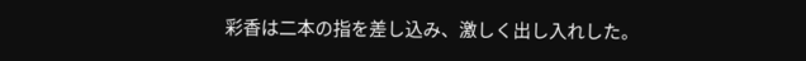彩香は二本の指を差し込み、激しく出し入れした。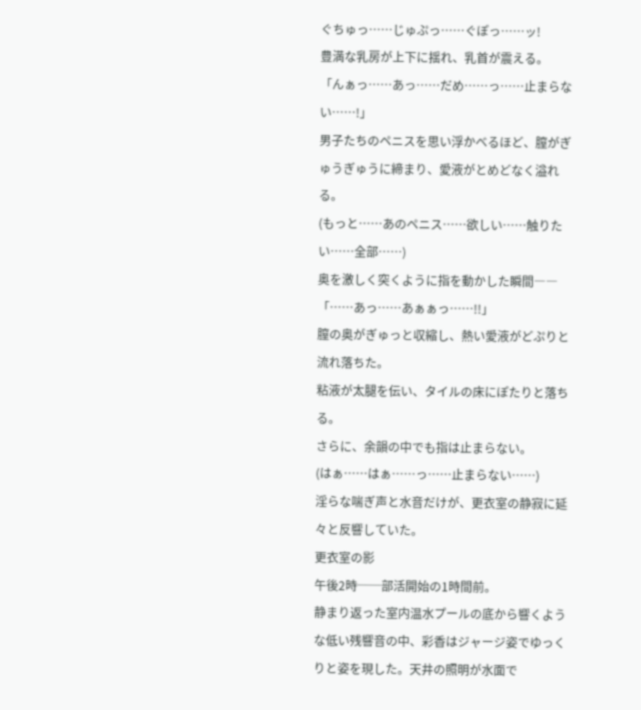ぐちゅっ……じゅぷっ……ぐぽっ……ッ!
豊満な乳房が上下に揺れ、乳首が震える。
「んぁっ……あっ……だめ……っ……止まらない……!」
男子たちのペニスを思い浮かべるほど、膣がぎゅうぎゅうに締まり、愛液がとめどなく溢れる。
(もっと……あのペニス……欲しい……触りたい……全部……)
奥を激しく突くように指を動かした瞬間――
「……あっ……あぁぁっ……!!」
膣の奥がぎゅっと収縮し、熱い愛液がどぷりと流れ落ちた。
粘液が太腿を伝い、タイルの床にぽたりと落ちる。
さらに、余韻の中でも指は止まらない。
(はぁ……はぁ……っ……止まらない……)
淫らな喘ぎ声と水音だけが、更衣室の静寂に延々と反響していた。
更衣室の影
午後2時──部活開始の1時間前。
静まり返った室内温水プールの底から響くような低い残響音の中、彩香はジャージ姿でゆっくりと姿を現した。天井の照明が水面で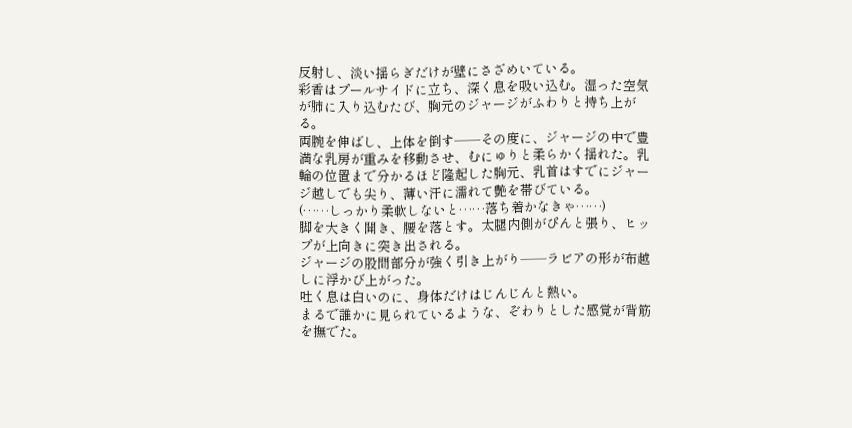反射し、淡い揺らぎだけが壁にさざめいている。
彩香はプールサイドに立ち、深く息を吸い込む。湿った空気が肺に入り込むたび、胸元のジャージがふわりと持ち上がる。
両腕を伸ばし、上体を倒す──その度に、ジャージの中で豊満な乳房が重みを移動させ、むにゅりと柔らかく揺れた。乳輪の位置まで分かるほど隆起した胸元、乳首はすでにジャージ越しでも尖り、薄い汗に濡れて艶を帯びている。
(……しっかり柔軟しないと……落ち着かなきゃ……)
脚を大きく開き、腰を落とす。太腿内側がぴんと張り、ヒップが上向きに突き出される。
ジャージの股間部分が強く引き上がり──ラビアの形が布越しに浮かび上がった。
吐く息は白いのに、身体だけはじんじんと熱い。
まるで誰かに見られているような、ぞわりとした感覚が背筋を撫でた。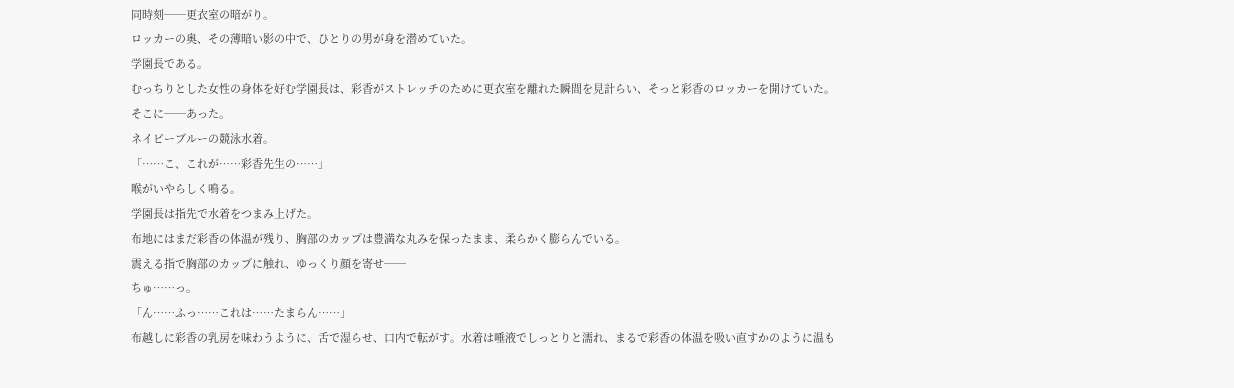同時刻──更衣室の暗がり。
ロッカーの奥、その薄暗い影の中で、ひとりの男が身を潜めていた。
学園長である。
むっちりとした女性の身体を好む学園長は、彩香がストレッチのために更衣室を離れた瞬間を見計らい、そっと彩香のロッカーを開けていた。
そこに──あった。
ネイビーブルーの競泳水着。
「……こ、これが……彩香先生の……」
喉がいやらしく鳴る。
学園長は指先で水着をつまみ上げた。
布地にはまだ彩香の体温が残り、胸部のカップは豊満な丸みを保ったまま、柔らかく膨らんでいる。
震える指で胸部のカップに触れ、ゆっくり顔を寄せ──
ちゅ……っ。
「ん……ふっ……これは……たまらん……」
布越しに彩香の乳房を味わうように、舌で湿らせ、口内で転がす。水着は唾液でしっとりと濡れ、まるで彩香の体温を吸い直すかのように温も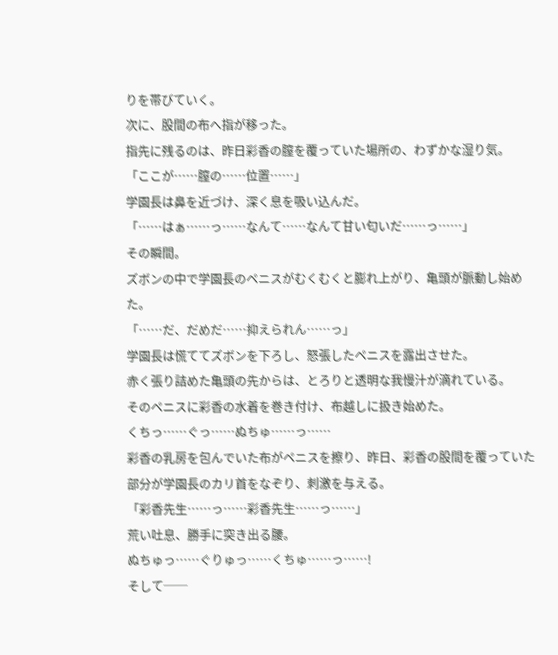りを帯びていく。
次に、股間の布へ指が移った。
指先に残るのは、昨日彩香の膣を覆っていた場所の、わずかな湿り気。
「ここが……膣の……位置……」
学園長は鼻を近づけ、深く息を吸い込んだ。
「……はぁ……っ……なんて……なんて甘い匂いだ……っ……」
その瞬間。
ズボンの中で学園長のペニスがむくむくと膨れ上がり、亀頭が脈動し始めた。
「……だ、だめだ……抑えられん……っ」
学園長は慌ててズボンを下ろし、怒張したペニスを露出させた。
赤く張り詰めた亀頭の先からは、とろりと透明な我慢汁が滴れている。
そのペニスに彩香の水着を巻き付け、布越しに扱き始めた。
くちっ……ぐっ……ぬちゅ……っ……
彩香の乳房を包んでいた布がペニスを擦り、昨日、彩香の股間を覆っていた部分が学園長のカリ首をなぞり、刺激を与える。
「彩香先生……っ……彩香先生……っ……」
荒い吐息、勝手に突き出る腰。
ぬちゅっ……ぐりゅっ……くちゅ……っ……!
そして──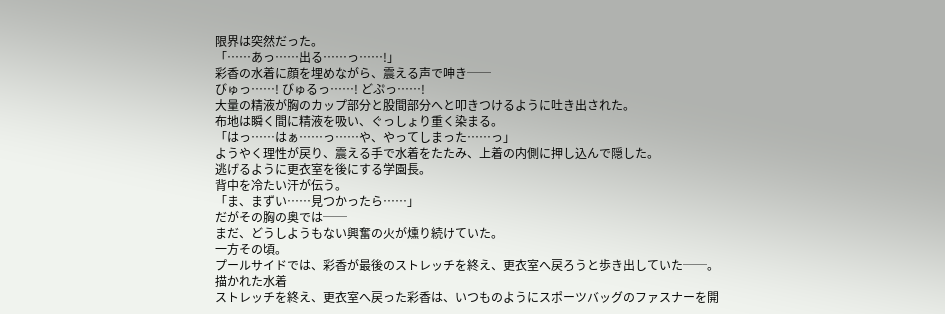限界は突然だった。
「……あっ……出る……っ……!」
彩香の水着に顔を埋めながら、震える声で呻き──
びゅっ……! びゅるっ……! どぷっ……!
大量の精液が胸のカップ部分と股間部分へと叩きつけるように吐き出された。
布地は瞬く間に精液を吸い、ぐっしょり重く染まる。
「はっ……はぁ……っ……や、やってしまった……っ」
ようやく理性が戻り、震える手で水着をたたみ、上着の内側に押し込んで隠した。
逃げるように更衣室を後にする学園長。
背中を冷たい汗が伝う。
「ま、まずい……見つかったら……」
だがその胸の奥では──
まだ、どうしようもない興奮の火が燻り続けていた。
一方その頃。
プールサイドでは、彩香が最後のストレッチを終え、更衣室へ戻ろうと歩き出していた──。
描かれた水着
ストレッチを終え、更衣室へ戻った彩香は、いつものようにスポーツバッグのファスナーを開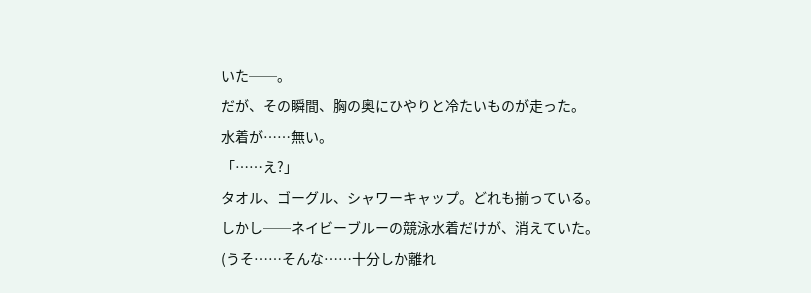いた──。
だが、その瞬間、胸の奥にひやりと冷たいものが走った。
水着が……無い。
「……え?」
タオル、ゴーグル、シャワーキャップ。どれも揃っている。
しかし──ネイビーブルーの競泳水着だけが、消えていた。
(うそ……そんな……十分しか離れ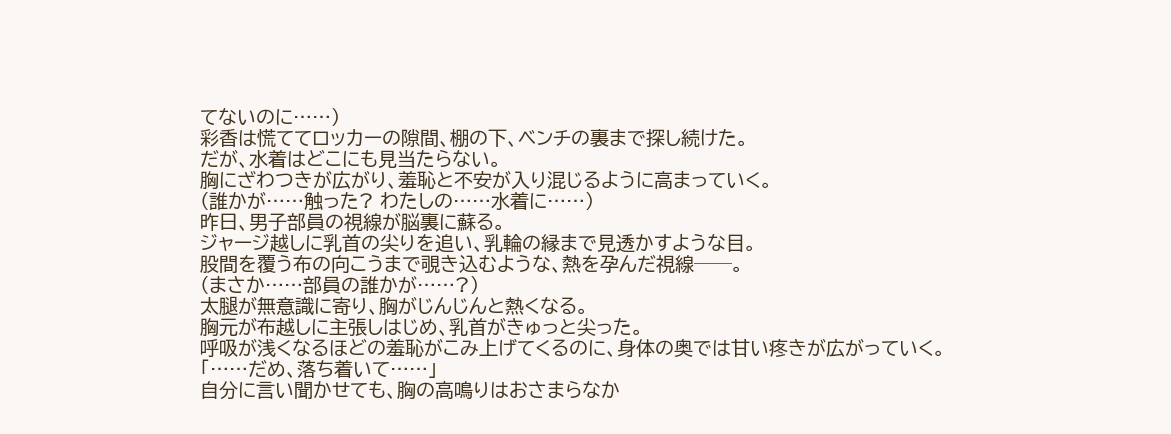てないのに……)
彩香は慌ててロッカーの隙間、棚の下、ベンチの裏まで探し続けた。
だが、水着はどこにも見当たらない。
胸にざわつきが広がり、羞恥と不安が入り混じるように高まっていく。
(誰かが……触った? わたしの……水着に……)
昨日、男子部員の視線が脳裏に蘇る。
ジャージ越しに乳首の尖りを追い、乳輪の縁まで見透かすような目。
股間を覆う布の向こうまで覗き込むような、熱を孕んだ視線──。
(まさか……部員の誰かが……?)
太腿が無意識に寄り、胸がじんじんと熱くなる。
胸元が布越しに主張しはじめ、乳首がきゅっと尖った。
呼吸が浅くなるほどの羞恥がこみ上げてくるのに、身体の奥では甘い疼きが広がっていく。
「……だめ、落ち着いて……」
自分に言い聞かせても、胸の高鳴りはおさまらなか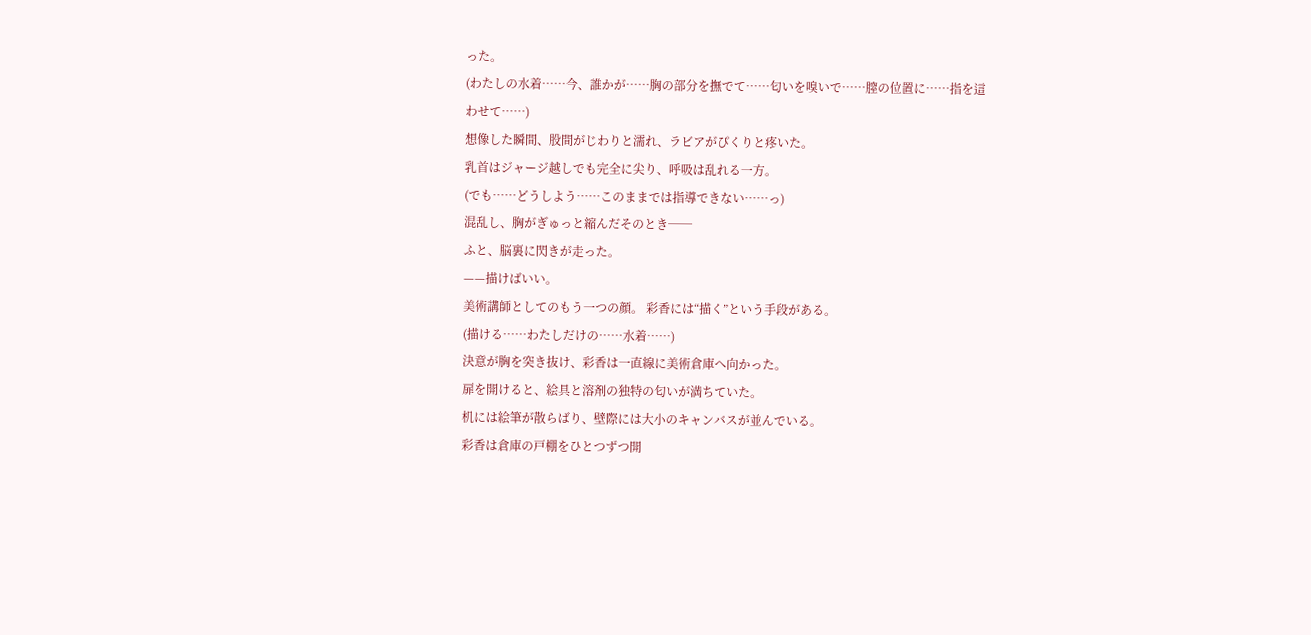った。
(わたしの水着……今、誰かが……胸の部分を撫でて……匂いを嗅いで……膣の位置に……指を這わせて……)
想像した瞬間、股間がじわりと濡れ、ラビアがぴくりと疼いた。
乳首はジャージ越しでも完全に尖り、呼吸は乱れる一方。
(でも……どうしよう……このままでは指導できない……っ)
混乱し、胸がぎゅっと縮んだそのとき──
ふと、脳裏に閃きが走った。
——描けばいい。
美術講師としてのもう一つの顔。 彩香には“描く”という手段がある。
(描ける……わたしだけの……水着……)
決意が胸を突き抜け、彩香は一直線に美術倉庫へ向かった。
扉を開けると、絵具と溶剤の独特の匂いが満ちていた。
机には絵筆が散らばり、壁際には大小のキャンバスが並んでいる。
彩香は倉庫の戸棚をひとつずつ開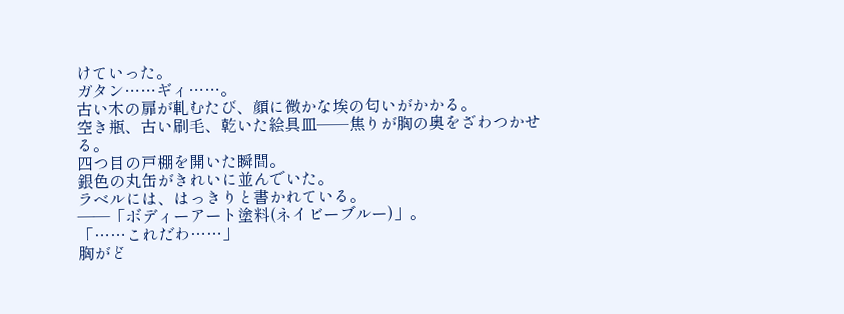けていった。
ガタン……ギィ……。
古い木の扉が軋むたび、顔に微かな埃の匂いがかかる。
空き瓶、古い刷毛、乾いた絵具皿──焦りが胸の奥をざわつかせる。
四つ目の戸棚を開いた瞬間。
銀色の丸缶がきれいに並んでいた。
ラベルには、はっきりと書かれている。
——「ボディーアート塗料(ネイビーブルー)」。
「……これだわ……」
胸がど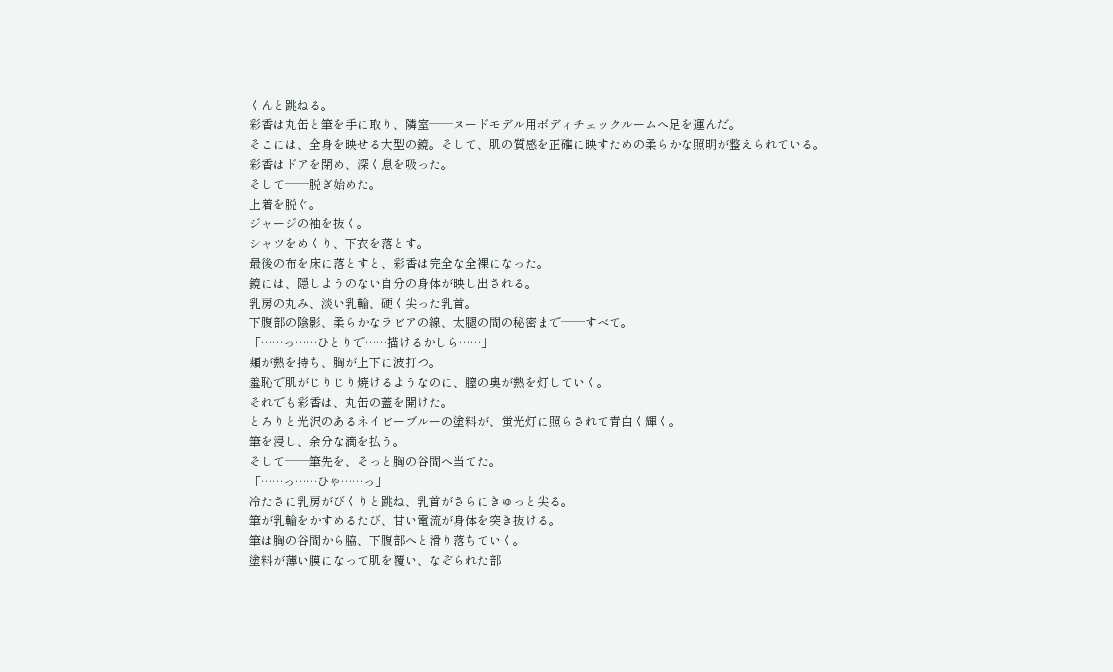くんと跳ねる。
彩香は丸缶と筆を手に取り、隣室──ヌードモデル用ボディチェックルームへ足を運んだ。
そこには、全身を映せる大型の鏡。そして、肌の質感を正確に映すための柔らかな照明が整えられている。
彩香はドアを閉め、深く息を吸った。
そして──脱ぎ始めた。
上着を脱ぐ。
ジャージの袖を抜く。
シャツをめくり、下衣を落とす。
最後の布を床に落とすと、彩香は完全な全裸になった。
鏡には、隠しようのない自分の身体が映し出される。
乳房の丸み、淡い乳輪、硬く尖った乳首。
下腹部の陰影、柔らかなラビアの線、太腿の間の秘密まで──すべて。
「……っ……ひとりで……描けるかしら……」
頬が熱を持ち、胸が上下に波打つ。
羞恥で肌がじりじり焼けるようなのに、膣の奥が熱を灯していく。
それでも彩香は、丸缶の蓋を開けた。
とろりと光沢のあるネイビーブルーの塗料が、蛍光灯に照らされて青白く輝く。
筆を浸し、余分な滴を払う。
そして──筆先を、そっと胸の谷間へ当てた。
「……っ……ひゃ……っ」
冷たさに乳房がびくりと跳ね、乳首がさらにきゅっと尖る。
筆が乳輪をかすめるたび、甘い電流が身体を突き抜ける。
筆は胸の谷間から脇、下腹部へと滑り落ちていく。
塗料が薄い膜になって肌を覆い、なぞられた部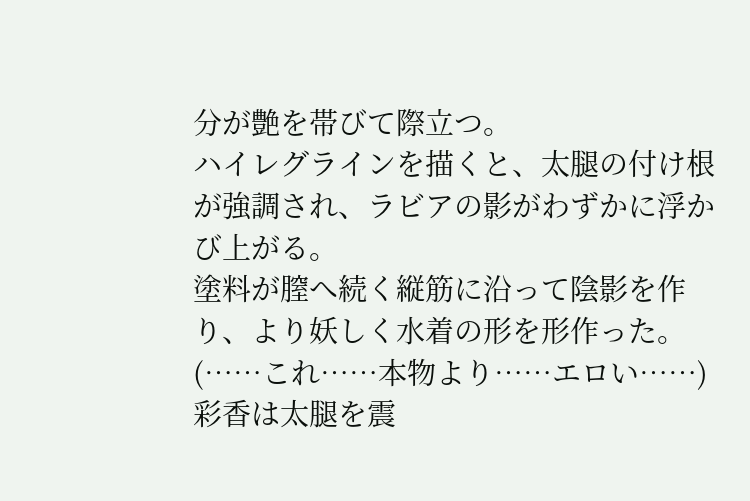分が艶を帯びて際立つ。
ハイレグラインを描くと、太腿の付け根が強調され、ラビアの影がわずかに浮かび上がる。
塗料が膣へ続く縦筋に沿って陰影を作り、より妖しく水着の形を形作った。
(……これ……本物より……エロい……)
彩香は太腿を震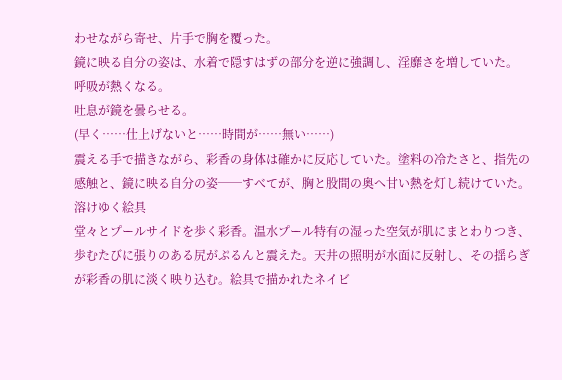わせながら寄せ、片手で胸を覆った。
鏡に映る自分の姿は、水着で隠すはずの部分を逆に強調し、淫靡さを増していた。
呼吸が熱くなる。
吐息が鏡を曇らせる。
(早く……仕上げないと……時間が……無い……)
震える手で描きながら、彩香の身体は確かに反応していた。塗料の冷たさと、指先の感触と、鏡に映る自分の姿──すべてが、胸と股間の奥へ甘い熱を灯し続けていた。
溶けゆく絵具
堂々とプールサイドを歩く彩香。温水プール特有の湿った空気が肌にまとわりつき、歩むたびに張りのある尻がぷるんと震えた。天井の照明が水面に反射し、その揺らぎが彩香の肌に淡く映り込む。絵具で描かれたネイビ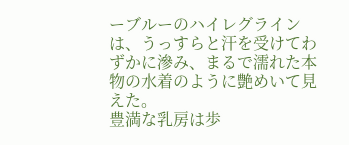ーブルーのハイレグラインは、うっすらと汗を受けてわずかに滲み、まるで濡れた本物の水着のように艶めいて見えた。
豊満な乳房は歩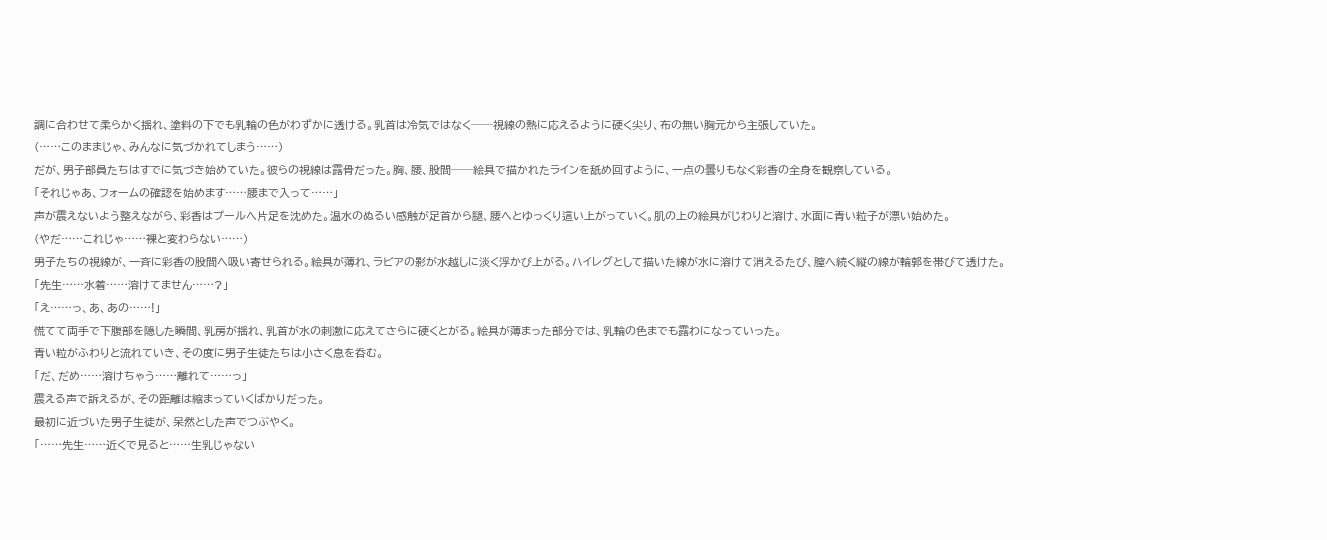調に合わせて柔らかく揺れ、塗料の下でも乳輪の色がわずかに透ける。乳首は冷気ではなく──視線の熱に応えるように硬く尖り、布の無い胸元から主張していた。
(……このままじゃ、みんなに気づかれてしまう……)
だが、男子部員たちはすでに気づき始めていた。彼らの視線は露骨だった。胸、腰、股間──絵具で描かれたラインを舐め回すように、一点の曇りもなく彩香の全身を観察している。
「それじゃあ、フォームの確認を始めます……腰まで入って……」
声が震えないよう整えながら、彩香はプールへ片足を沈めた。温水のぬるい感触が足首から腿、腰へとゆっくり這い上がっていく。肌の上の絵具がじわりと溶け、水面に青い粒子が漂い始めた。
(やだ……これじゃ……裸と変わらない……)
男子たちの視線が、一斉に彩香の股間へ吸い寄せられる。絵具が薄れ、ラビアの影が水越しに淡く浮かび上がる。ハイレグとして描いた線が水に溶けて消えるたび、膣へ続く縦の線が輪郭を帯びて透けた。
「先生……水着……溶けてません……?」
「え……っ、あ、あの……!」
慌てて両手で下腹部を隠した瞬間、乳房が揺れ、乳首が水の刺激に応えてさらに硬くとがる。絵具が薄まった部分では、乳輪の色までも露わになっていった。
青い粒がふわりと流れていき、その度に男子生徒たちは小さく息を呑む。
「だ、だめ……溶けちゃう……離れて……っ」
震える声で訴えるが、その距離は縮まっていくばかりだった。
最初に近づいた男子生徒が、呆然とした声でつぶやく。
「……先生……近くで見ると……生乳じゃない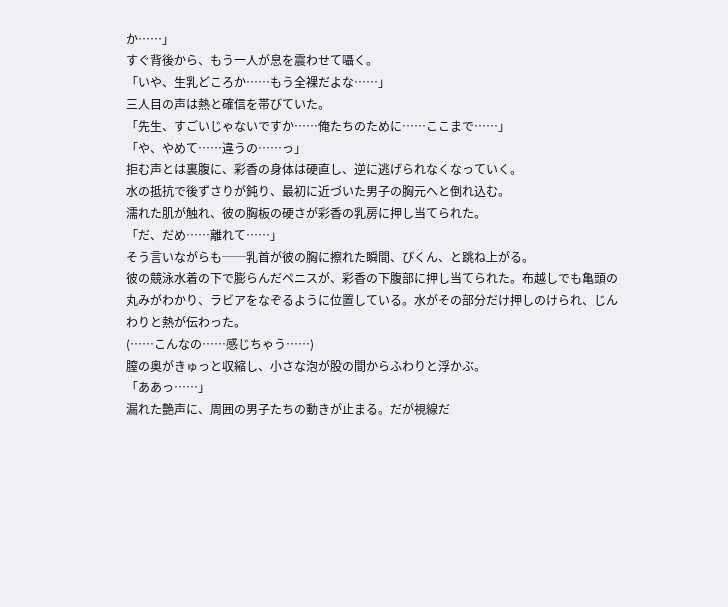か……」
すぐ背後から、もう一人が息を震わせて囁く。
「いや、生乳どころか……もう全裸だよな……」
三人目の声は熱と確信を帯びていた。
「先生、すごいじゃないですか……俺たちのために……ここまで……」
「や、やめて……違うの……っ」
拒む声とは裏腹に、彩香の身体は硬直し、逆に逃げられなくなっていく。
水の抵抗で後ずさりが鈍り、最初に近づいた男子の胸元へと倒れ込む。
濡れた肌が触れ、彼の胸板の硬さが彩香の乳房に押し当てられた。
「だ、だめ……離れて……」
そう言いながらも──乳首が彼の胸に擦れた瞬間、ぴくん、と跳ね上がる。
彼の競泳水着の下で膨らんだペニスが、彩香の下腹部に押し当てられた。布越しでも亀頭の丸みがわかり、ラビアをなぞるように位置している。水がその部分だけ押しのけられ、じんわりと熱が伝わった。
(……こんなの……感じちゃう……)
膣の奥がきゅっと収縮し、小さな泡が股の間からふわりと浮かぶ。
「ああっ……」
漏れた艶声に、周囲の男子たちの動きが止まる。だが視線だ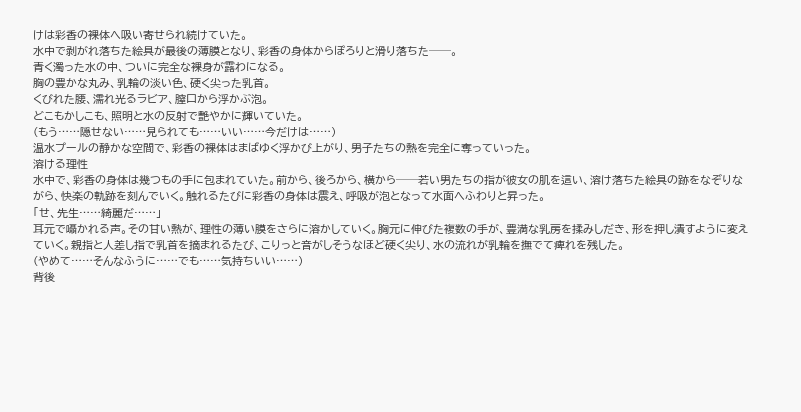けは彩香の裸体へ吸い寄せられ続けていた。
水中で剥がれ落ちた絵具が最後の薄膜となり、彩香の身体からぽろりと滑り落ちた──。
青く濁った水の中、ついに完全な裸身が露わになる。
胸の豊かな丸み、乳輪の淡い色、硬く尖った乳首。
くびれた腰、濡れ光るラビア、膣口から浮かぶ泡。
どこもかしこも、照明と水の反射で艶やかに輝いていた。
(もう……隠せない……見られても……いい……今だけは……)
温水プールの静かな空間で、彩香の裸体はまばゆく浮かび上がり、男子たちの熱を完全に奪っていった。
溶ける理性
水中で、彩香の身体は幾つもの手に包まれていた。前から、後ろから、横から──若い男たちの指が彼女の肌を這い、溶け落ちた絵具の跡をなぞりながら、快楽の軌跡を刻んでいく。触れるたびに彩香の身体は震え、呼吸が泡となって水面へふわりと昇った。
「せ、先生……綺麗だ……」
耳元で囁かれる声。その甘い熱が、理性の薄い膜をさらに溶かしていく。胸元に伸びた複数の手が、豊満な乳房を揉みしだき、形を押し潰すように変えていく。親指と人差し指で乳首を摘まれるたび、こりっと音がしそうなほど硬く尖り、水の流れが乳輪を撫でて痺れを残した。
(やめて……そんなふうに……でも……気持ちいい……)
背後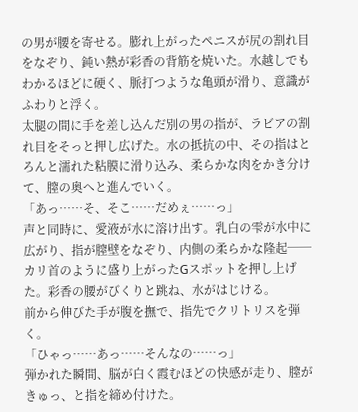の男が腰を寄せる。膨れ上がったペニスが尻の割れ目をなぞり、鈍い熱が彩香の背筋を焼いた。水越しでもわかるほどに硬く、脈打つような亀頭が滑り、意識がふわりと浮く。
太腿の間に手を差し込んだ別の男の指が、ラビアの割れ目をそっと押し広げた。水の抵抗の中、その指はとろんと濡れた粘膜に滑り込み、柔らかな肉をかき分けて、膣の奥へと進んでいく。
「あっ……そ、そこ……だめぇ……っ」
声と同時に、愛液が水に溶け出す。乳白の雫が水中に広がり、指が膣壁をなぞり、内側の柔らかな隆起──カリ首のように盛り上がったGスポットを押し上げた。彩香の腰がびくりと跳ね、水がはじける。
前から伸びた手が腹を撫で、指先でクリトリスを弾く。
「ひゃっ……あっ……そんなの……っ」
弾かれた瞬間、脳が白く霞むほどの快感が走り、膣がきゅっ、と指を締め付けた。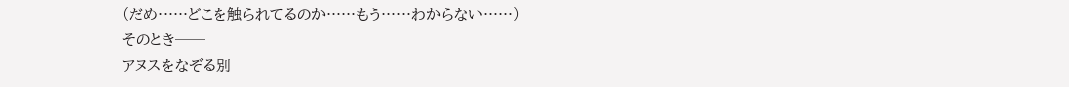(だめ……どこを触られてるのか……もう……わからない……)
そのとき──
アヌスをなぞる別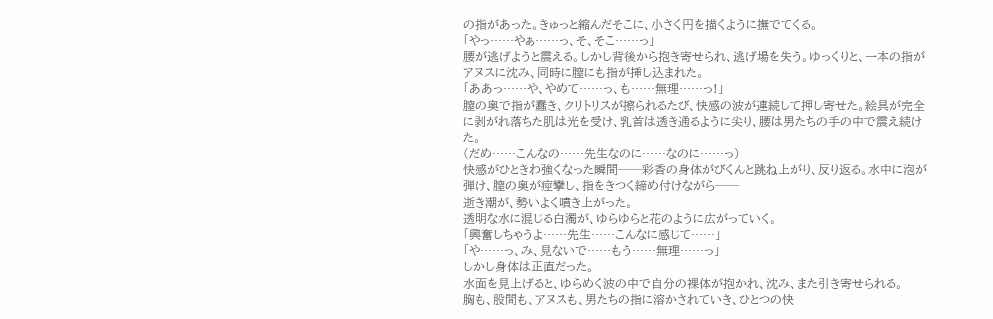の指があった。きゅっと縮んだそこに、小さく円を描くように撫でてくる。
「やっ……やぁ……っ、そ、そこ……っ」
腰が逃げようと震える。しかし背後から抱き寄せられ、逃げ場を失う。ゆっくりと、一本の指がアヌスに沈み、同時に膣にも指が挿し込まれた。
「ああっ……や、やめて……っ、も……無理……っ!」
膣の奥で指が蠢き、クリトリスが擦られるたび、快感の波が連続して押し寄せた。絵具が完全に剥がれ落ちた肌は光を受け、乳首は透き通るように尖り、腰は男たちの手の中で震え続けた。
(だめ……こんなの……先生なのに……なのに……っ)
快感がひときわ強くなった瞬間──彩香の身体がびくんと跳ね上がり、反り返る。水中に泡が弾け、膣の奥が痙攣し、指をきつく締め付けながら──
逝き潮が、勢いよく噴き上がった。
透明な水に混じる白濁が、ゆらゆらと花のように広がっていく。
「興奮しちゃうよ……先生……こんなに感じて……」
「や……っ、み、見ないで……もう……無理……っ」
しかし身体は正直だった。
水面を見上げると、ゆらめく波の中で自分の裸体が抱かれ、沈み、また引き寄せられる。
胸も、股間も、アヌスも、男たちの指に溶かされていき、ひとつの快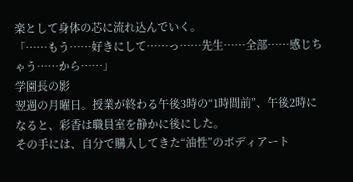楽として身体の芯に流れ込んでいく。
「……もう……好きにして……っ……先生……全部……感じちゃう……から……」
学園長の影
翌週の月曜日。授業が終わる午後3時の“1時間前”、午後2時になると、彩香は職員室を静かに後にした。
その手には、自分で購入してきた“油性”のボディアート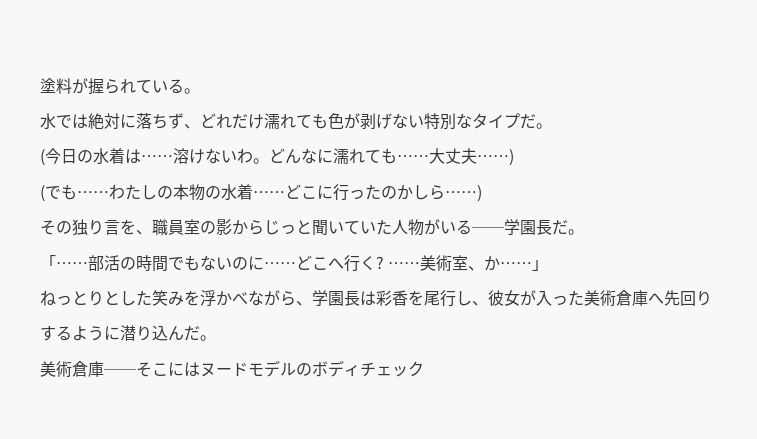塗料が握られている。
水では絶対に落ちず、どれだけ濡れても色が剥げない特別なタイプだ。
(今日の水着は……溶けないわ。どんなに濡れても……大丈夫……)
(でも……わたしの本物の水着……どこに行ったのかしら……)
その独り言を、職員室の影からじっと聞いていた人物がいる──学園長だ。
「……部活の時間でもないのに……どこへ行く? ……美術室、か……」
ねっとりとした笑みを浮かべながら、学園長は彩香を尾行し、彼女が入った美術倉庫へ先回りするように潜り込んだ。
美術倉庫──そこにはヌードモデルのボディチェック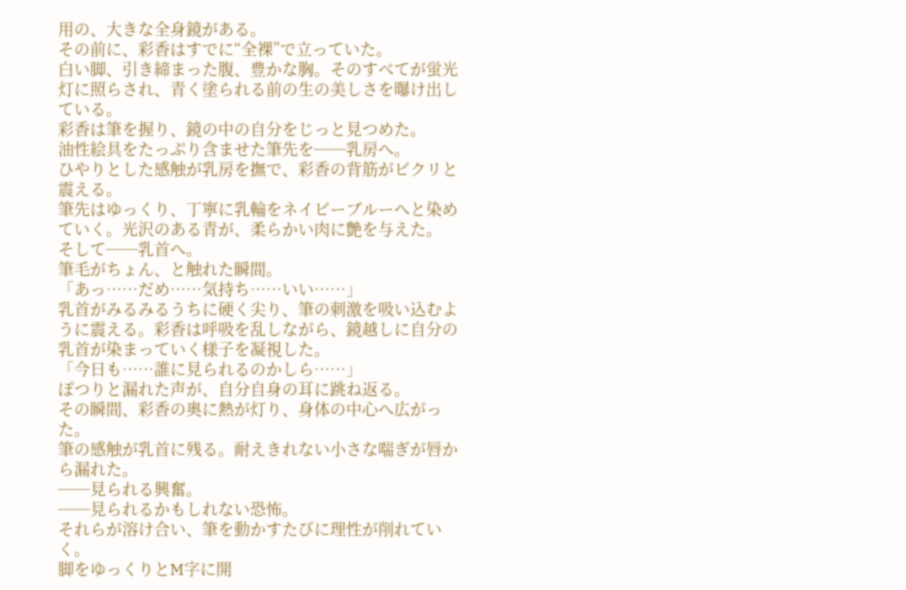用の、大きな全身鏡がある。
その前に、彩香はすでに“全裸”で立っていた。
白い脚、引き締まった腹、豊かな胸。そのすべてが蛍光灯に照らされ、青く塗られる前の生の美しさを曝け出している。
彩香は筆を握り、鏡の中の自分をじっと見つめた。
油性絵具をたっぷり含ませた筆先を──乳房へ。
ひやりとした感触が乳房を撫で、彩香の背筋がビクリと震える。
筆先はゆっくり、丁寧に乳輪をネイビーブルーへと染めていく。光沢のある青が、柔らかい肉に艶を与えた。
そして──乳首へ。
筆毛がちょん、と触れた瞬間。
「あっ……だめ……気持ち……いい……」
乳首がみるみるうちに硬く尖り、筆の刺激を吸い込むように震える。彩香は呼吸を乱しながら、鏡越しに自分の乳首が染まっていく様子を凝視した。
「今日も……誰に見られるのかしら……」
ぽつりと漏れた声が、自分自身の耳に跳ね返る。
その瞬間、彩香の奥に熱が灯り、身体の中心へ広がった。
筆の感触が乳首に残る。耐えきれない小さな喘ぎが唇から漏れた。
──見られる興奮。
──見られるかもしれない恐怖。
それらが溶け合い、筆を動かすたびに理性が削れていく。
脚をゆっくりとM字に開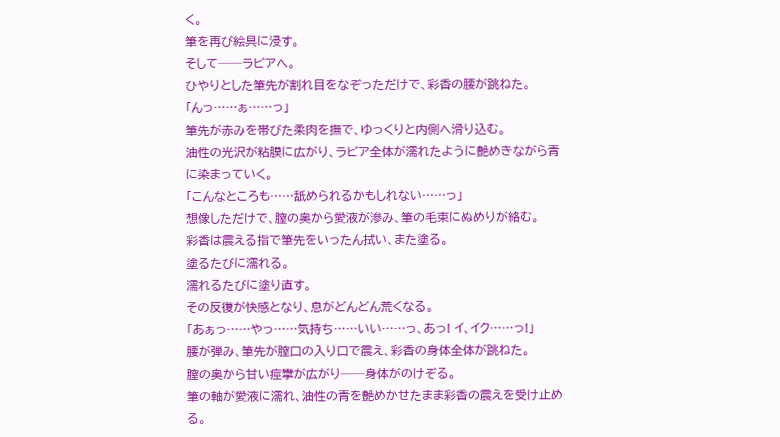く。
筆を再び絵具に浸す。
そして──ラビアへ。
ひやりとした筆先が割れ目をなぞっただけで、彩香の腰が跳ねた。
「んっ……ぁ……っ」
筆先が赤みを帯びた柔肉を撫で、ゆっくりと内側へ滑り込む。
油性の光沢が粘膜に広がり、ラビア全体が濡れたように艶めきながら青に染まっていく。
「こんなところも……舐められるかもしれない……っ」
想像しただけで、膣の奥から愛液が滲み、筆の毛束にぬめりが絡む。
彩香は震える指で筆先をいったん拭い、また塗る。
塗るたびに濡れる。
濡れるたびに塗り直す。
その反復が快感となり、息がどんどん荒くなる。
「あぁっ……やっ……気持ち……いい……っ、あっ! イ、イク……っ!」
腰が弾み、筆先が膣口の入り口で震え、彩香の身体全体が跳ねた。
膣の奥から甘い痙攣が広がり──身体がのけぞる。
筆の軸が愛液に濡れ、油性の青を艶めかせたまま彩香の震えを受け止める。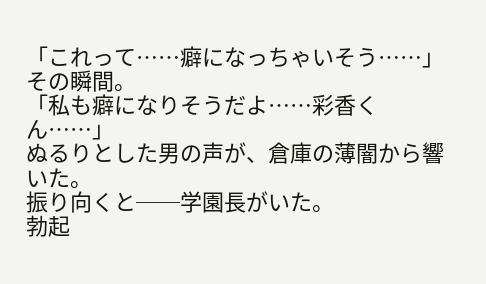「これって……癖になっちゃいそう……」
その瞬間。
「私も癖になりそうだよ……彩香くん……」
ぬるりとした男の声が、倉庫の薄闇から響いた。
振り向くと──学園長がいた。
勃起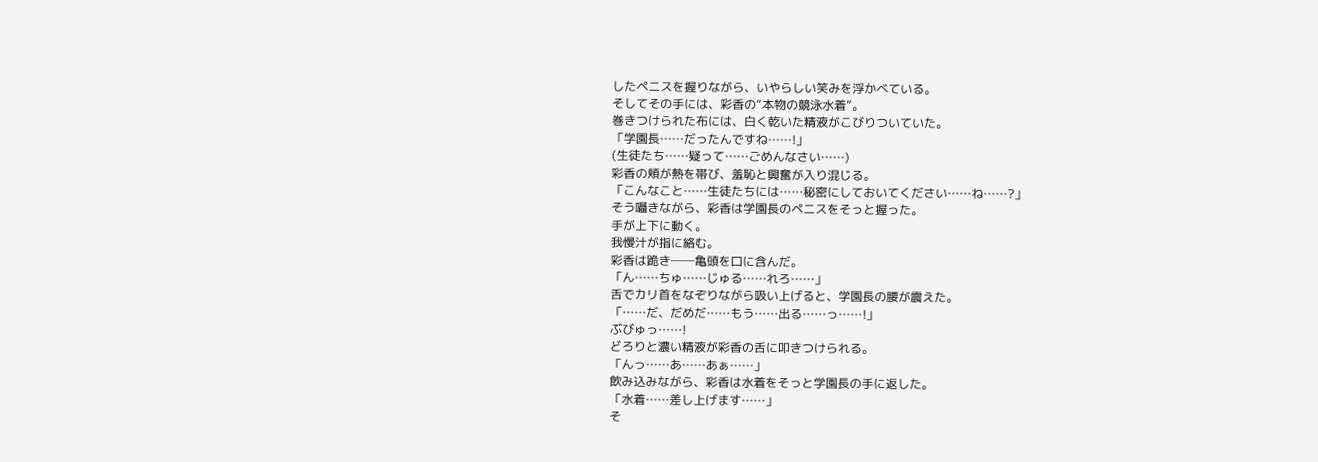したペニスを握りながら、いやらしい笑みを浮かべている。
そしてその手には、彩香の“本物の競泳水着”。
巻きつけられた布には、白く乾いた精液がこびりついていた。
「学園長……だったんですね……!」
(生徒たち……疑って……ごめんなさい……)
彩香の頬が熱を帯び、羞恥と興奮が入り混じる。
「こんなこと……生徒たちには……秘密にしておいてください……ね……?」
そう囁きながら、彩香は学園長のペニスをそっと握った。
手が上下に動く。
我慢汁が指に絡む。
彩香は跪き──亀頭を口に含んだ。
「ん……ちゅ……じゅる……れろ……」
舌でカリ首をなぞりながら吸い上げると、学園長の腰が震えた。
「……だ、だめだ……もう……出る……っ……!」
ぶびゅっ……!
どろりと濃い精液が彩香の舌に叩きつけられる。
「んっ……あ……あぁ……」
飲み込みながら、彩香は水着をそっと学園長の手に返した。
「水着……差し上げます……」
そ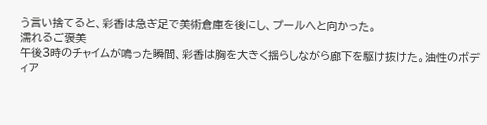う言い捨てると、彩香は急ぎ足で美術倉庫を後にし、プールへと向かった。
濡れるご褒美
午後3時のチャイムが鳴った瞬間、彩香は胸を大きく揺らしながら廊下を駆け抜けた。油性のボディア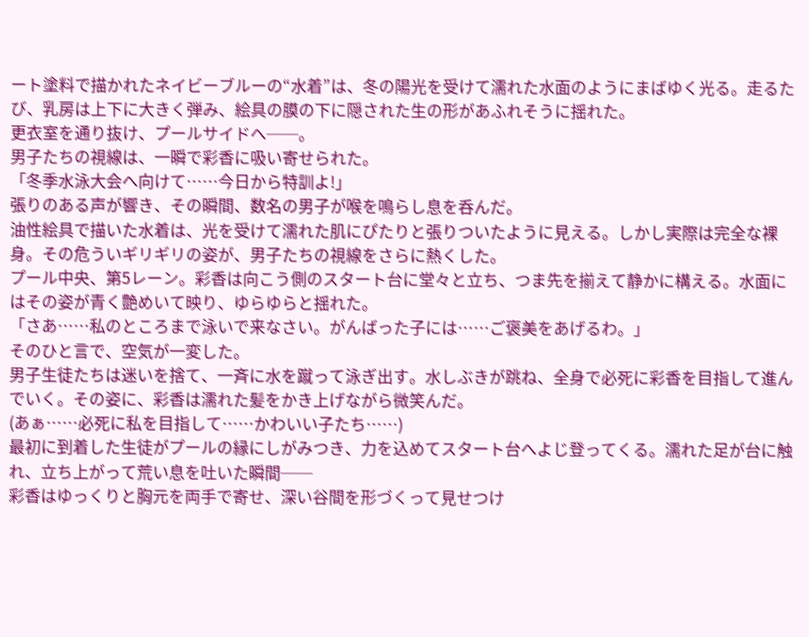ート塗料で描かれたネイビーブルーの“水着”は、冬の陽光を受けて濡れた水面のようにまばゆく光る。走るたび、乳房は上下に大きく弾み、絵具の膜の下に隠された生の形があふれそうに揺れた。
更衣室を通り抜け、プールサイドへ──。
男子たちの視線は、一瞬で彩香に吸い寄せられた。
「冬季水泳大会へ向けて……今日から特訓よ!」
張りのある声が響き、その瞬間、数名の男子が喉を鳴らし息を呑んだ。
油性絵具で描いた水着は、光を受けて濡れた肌にぴたりと張りついたように見える。しかし実際は完全な裸身。その危ういギリギリの姿が、男子たちの視線をさらに熱くした。
プール中央、第5レーン。彩香は向こう側のスタート台に堂々と立ち、つま先を揃えて静かに構える。水面にはその姿が青く艶めいて映り、ゆらゆらと揺れた。
「さあ……私のところまで泳いで来なさい。がんばった子には……ご褒美をあげるわ。」
そのひと言で、空気が一変した。
男子生徒たちは迷いを捨て、一斉に水を蹴って泳ぎ出す。水しぶきが跳ね、全身で必死に彩香を目指して進んでいく。その姿に、彩香は濡れた髪をかき上げながら微笑んだ。
(あぁ……必死に私を目指して……かわいい子たち……)
最初に到着した生徒がプールの縁にしがみつき、力を込めてスタート台へよじ登ってくる。濡れた足が台に触れ、立ち上がって荒い息を吐いた瞬間──
彩香はゆっくりと胸元を両手で寄せ、深い谷間を形づくって見せつけ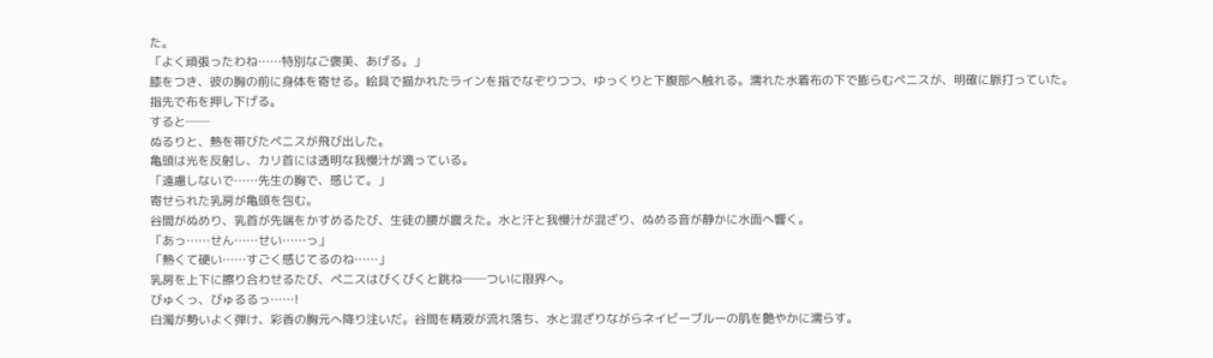た。
「よく頑張ったわね……特別なご褒美、あげる。」
膝をつき、彼の胸の前に身体を寄せる。絵具で描かれたラインを指でなぞりつつ、ゆっくりと下腹部へ触れる。濡れた水着布の下で膨らむペニスが、明確に脈打っていた。
指先で布を押し下げる。
すると──
ぬるりと、熱を帯びたペニスが飛び出した。
亀頭は光を反射し、カリ首には透明な我慢汁が滴っている。
「遠慮しないで……先生の胸で、感じて。」
寄せられた乳房が亀頭を包む。
谷間がぬめり、乳首が先端をかすめるたび、生徒の腰が震えた。水と汗と我慢汁が混ざり、ぬめる音が静かに水面へ響く。
「あっ……せん……せい……っ」
「熱くて硬い……すごく感じてるのね……」
乳房を上下に擦り合わせるたび、ペニスはびくびくと跳ね──ついに限界へ。
びゅくっ、びゅるるっ……!
白濁が勢いよく弾け、彩香の胸元へ降り注いだ。谷間を精液が流れ落ち、水と混ざりながらネイビーブルーの肌を艶やかに濡らす。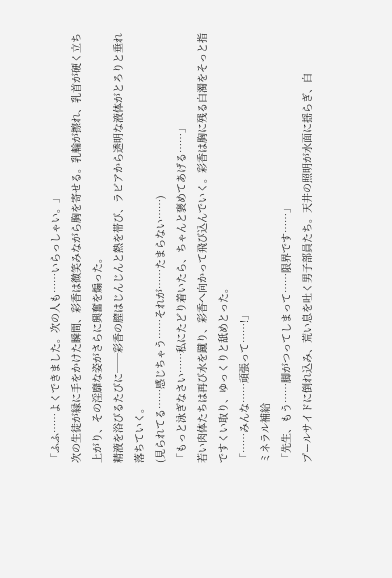「ふふ……よくできました。次の人も……いらっしゃい。」
次の生徒が縁に手をかけた瞬間、彩香は微笑みながら胸を寄せる。乳輪が擦れ、乳首が硬く立ち上がり、その淫靡な姿がさらに興奮を煽った。
精液を浴びるたびに──彩香の膣はじんじんと熱を帯び、ラビアから透明な液体がとろりと垂れ落ちていく。
(見られてる……感じちゃう……それが……たまらない……)
「もっと泳ぎなさい……私にたどり着いたら、ちゃんと褒めてあげる……」
若い肉体たちは再び水を蹴り、彩香へ向かって飛び込んでいく。彩香は胸に残る白濁をそっと指ですくい取り、ゆっくりと舐めとった。
「……みんな……頑張って……!」
ミネラル補給
「先生、もう……脚がつってしまって……限界です……」
プールサイドに倒れ込み、荒い息を吐く男子部員たち。天井の照明が水面に揺らぎ、白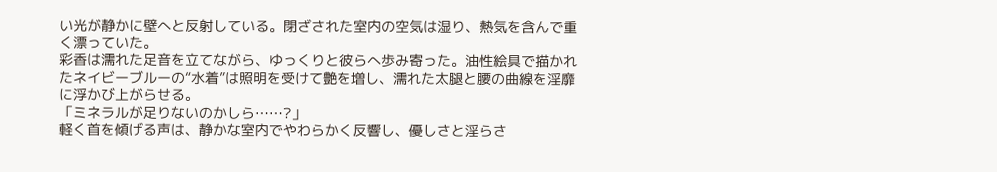い光が静かに壁へと反射している。閉ざされた室内の空気は湿り、熱気を含んで重く漂っていた。
彩香は濡れた足音を立てながら、ゆっくりと彼らへ歩み寄った。油性絵具で描かれたネイビーブルーの“水着”は照明を受けて艶を増し、濡れた太腿と腰の曲線を淫靡に浮かび上がらせる。
「ミネラルが足りないのかしら……?」
軽く首を傾げる声は、静かな室内でやわらかく反響し、優しさと淫らさ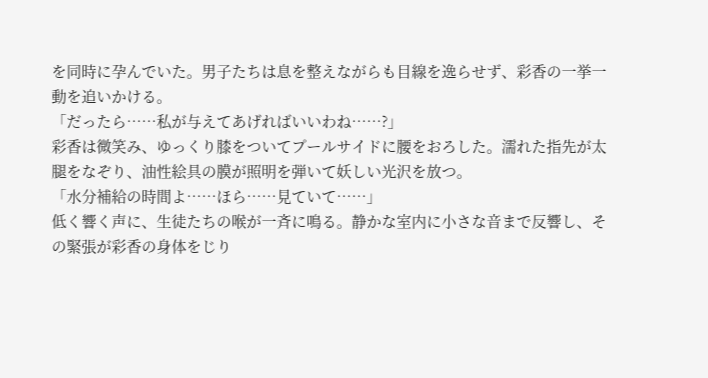を同時に孕んでいた。男子たちは息を整えながらも目線を逸らせず、彩香の一挙一動を追いかける。
「だったら……私が与えてあげればいいわね……?」
彩香は微笑み、ゆっくり膝をついてプールサイドに腰をおろした。濡れた指先が太腿をなぞり、油性絵具の膜が照明を弾いて妖しい光沢を放つ。
「水分補給の時間よ……ほら……見ていて……」
低く響く声に、生徒たちの喉が一斉に鳴る。静かな室内に小さな音まで反響し、その緊張が彩香の身体をじり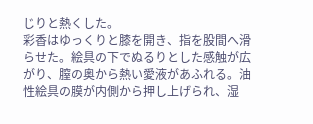じりと熱くした。
彩香はゆっくりと膝を開き、指を股間へ滑らせた。絵具の下でぬるりとした感触が広がり、膣の奥から熱い愛液があふれる。油性絵具の膜が内側から押し上げられ、湿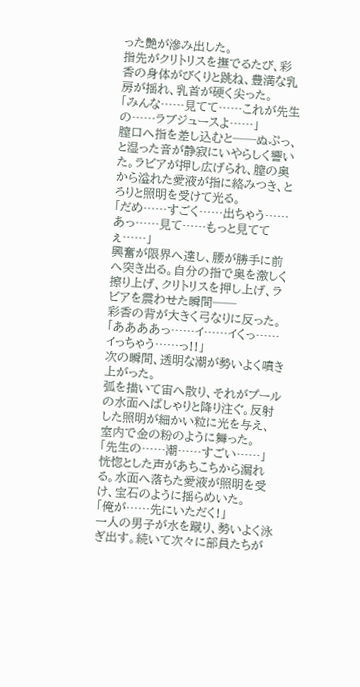った艶が滲み出した。
指先がクリトリスを撫でるたび、彩香の身体がびくりと跳ね、豊満な乳房が揺れ、乳首が硬く尖った。
「みんな……見てて……これが先生の……ラブジュースよ……」
膣口へ指を差し込むと──ぬぷっ、と湿った音が静寂にいやらしく響いた。ラビアが押し広げられ、膣の奥から溢れた愛液が指に絡みつき、とろりと照明を受けて光る。
「だめ……すごく……出ちゃう……あっ……見て……もっと見ててぇ……」
興奮が限界へ達し、腰が勝手に前へ突き出る。自分の指で奥を激しく擦り上げ、クリトリスを押し上げ、ラビアを震わせた瞬間──
彩香の背が大きく弓なりに反った。
「ああああっ……イ……イくっ……イっちゃう……っ!!」
次の瞬間、透明な潮が勢いよく噴き上がった。
弧を描いて宙へ散り、それがプールの水面へぱしゃりと降り注ぐ。反射した照明が細かい粒に光を与え、室内で金の粉のように舞った。
「先生の……潮……すごい……」
恍惚とした声があちこちから漏れる。水面へ落ちた愛液が照明を受け、宝石のように揺らめいた。
「俺が……先にいただく!」
一人の男子が水を蹴り、勢いよく泳ぎ出す。続いて次々に部員たちが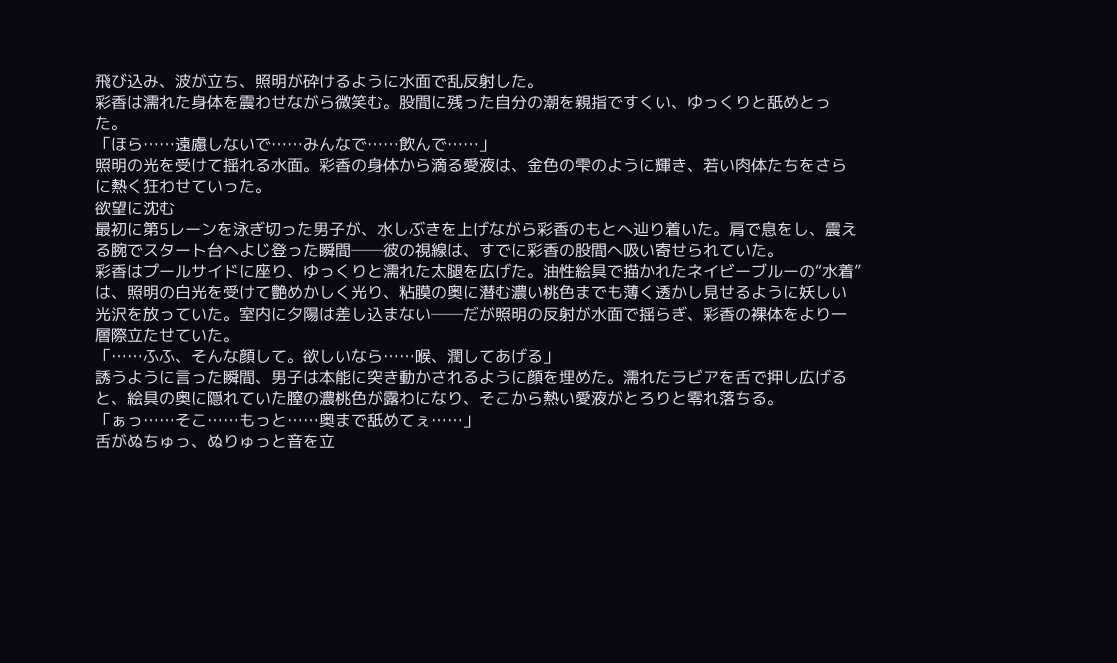飛び込み、波が立ち、照明が砕けるように水面で乱反射した。
彩香は濡れた身体を震わせながら微笑む。股間に残った自分の潮を親指ですくい、ゆっくりと舐めとった。
「ほら……遠慮しないで……みんなで……飲んで……」
照明の光を受けて揺れる水面。彩香の身体から滴る愛液は、金色の雫のように輝き、若い肉体たちをさらに熱く狂わせていった。
欲望に沈む
最初に第5レーンを泳ぎ切った男子が、水しぶきを上げながら彩香のもとへ辿り着いた。肩で息をし、震える腕でスタート台へよじ登った瞬間──彼の視線は、すでに彩香の股間へ吸い寄せられていた。
彩香はプールサイドに座り、ゆっくりと濡れた太腿を広げた。油性絵具で描かれたネイビーブルーの“水着”は、照明の白光を受けて艶めかしく光り、粘膜の奥に潜む濃い桃色までも薄く透かし見せるように妖しい光沢を放っていた。室内に夕陽は差し込まない──だが照明の反射が水面で揺らぎ、彩香の裸体をより一層際立たせていた。
「……ふふ、そんな顔して。欲しいなら……喉、潤してあげる」
誘うように言った瞬間、男子は本能に突き動かされるように顔を埋めた。濡れたラビアを舌で押し広げると、絵具の奥に隠れていた膣の濃桃色が露わになり、そこから熱い愛液がとろりと零れ落ちる。
「ぁっ……そこ……もっと……奥まで舐めてぇ……」
舌がぬちゅっ、ぬりゅっと音を立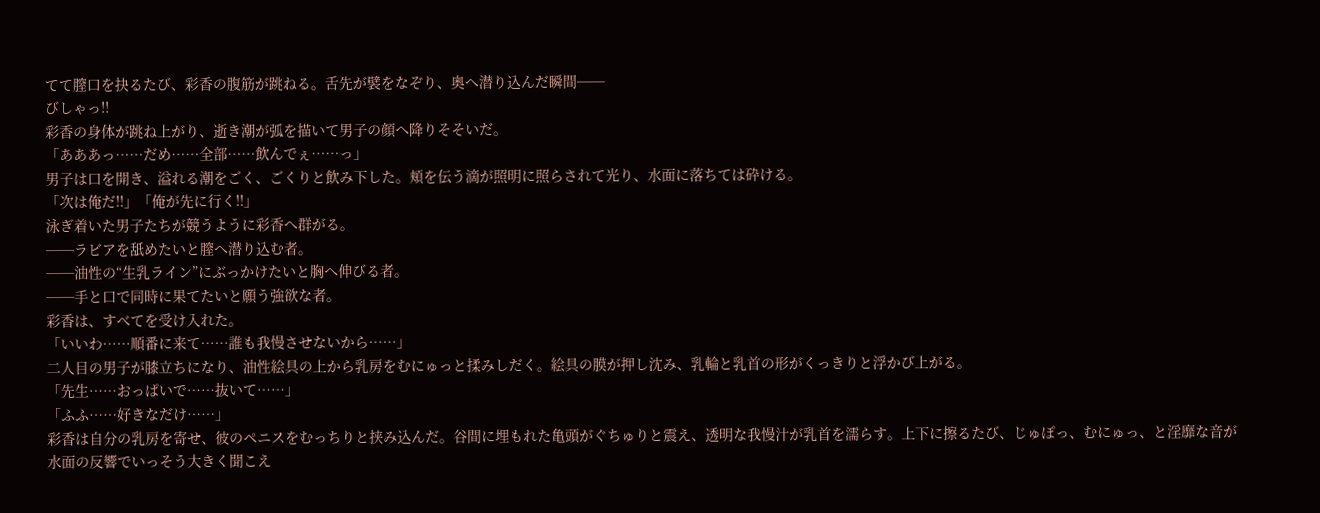てて膣口を抉るたび、彩香の腹筋が跳ねる。舌先が襞をなぞり、奥へ潜り込んだ瞬間──
びしゃっ!!
彩香の身体が跳ね上がり、逝き潮が弧を描いて男子の顔へ降りそそいだ。
「あああっ……だめ……全部……飲んでぇ……っ」
男子は口を開き、溢れる潮をごく、ごくりと飲み下した。頬を伝う滴が照明に照らされて光り、水面に落ちては砕ける。
「次は俺だ!!」「俺が先に行く!!」
泳ぎ着いた男子たちが競うように彩香へ群がる。
──ラビアを舐めたいと膣へ潜り込む者。
──油性の“生乳ライン”にぶっかけたいと胸へ伸びる者。
──手と口で同時に果てたいと願う強欲な者。
彩香は、すべてを受け入れた。
「いいわ……順番に来て……誰も我慢させないから……」
二人目の男子が膝立ちになり、油性絵具の上から乳房をむにゅっと揉みしだく。絵具の膜が押し沈み、乳輪と乳首の形がくっきりと浮かび上がる。
「先生……おっぱいで……抜いて……」
「ふふ……好きなだけ……」
彩香は自分の乳房を寄せ、彼のペニスをむっちりと挟み込んだ。谷間に埋もれた亀頭がぐちゅりと震え、透明な我慢汁が乳首を濡らす。上下に擦るたび、じゅぽっ、むにゅっ、と淫靡な音が水面の反響でいっそう大きく聞こえ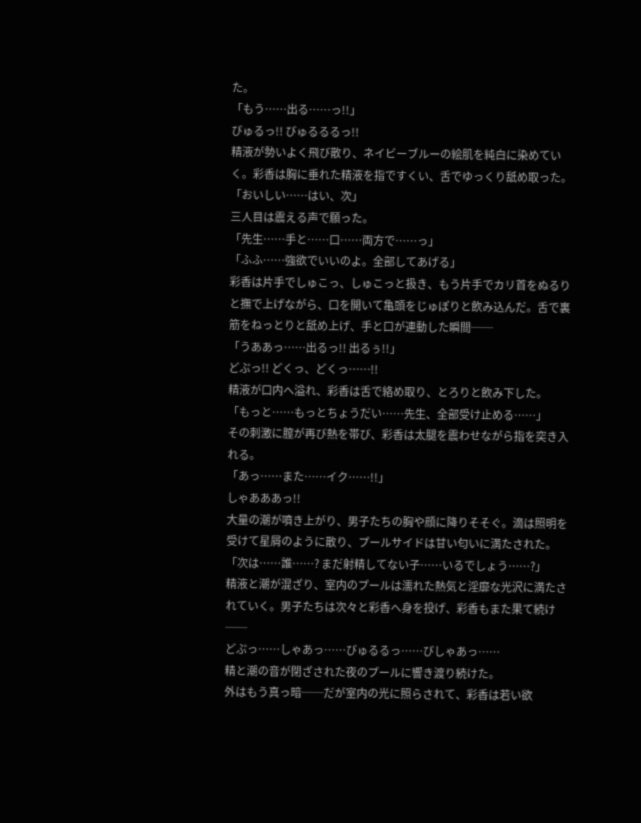た。
「もう……出る……っ!!」
びゅるっ!! びゅるるるっ!!
精液が勢いよく飛び散り、ネイビーブルーの絵肌を純白に染めていく。彩香は胸に垂れた精液を指ですくい、舌でゆっくり舐め取った。
「おいしい……はい、次」
三人目は震える声で願った。
「先生……手と……口……両方で……っ」
「ふふ……強欲でいいのよ。全部してあげる」
彩香は片手でしゅこっ、しゅこっと扱き、もう片手でカリ首をぬるりと撫で上げながら、口を開いて亀頭をじゅぽりと飲み込んだ。舌で裏筋をねっとりと舐め上げ、手と口が連動した瞬間──
「うああっ……出るっ!! 出るぅ!!」
どぷっ!! どくっ、どくっ……!!
精液が口内へ溢れ、彩香は舌で絡め取り、とろりと飲み下した。
「もっと……もっとちょうだい……先生、全部受け止める……」
その刺激に膣が再び熱を帯び、彩香は太腿を震わせながら指を突き入れる。
「あっ……また……イク……!!」
しゃあああっ!!
大量の潮が噴き上がり、男子たちの胸や顔に降りそそぐ。滴は照明を受けて星屑のように散り、プールサイドは甘い匂いに満たされた。
「次は……誰……? まだ射精してない子……いるでしょう……?」
精液と潮が混ざり、室内のプールは濡れた熱気と淫靡な光沢に満たされていく。男子たちは次々と彩香へ身を投げ、彩香もまた果て続け──
どぷっ……しゃあっ……びゅるるっ……びしゃあっ……
精と潮の音が閉ざされた夜のプールに響き渡り続けた。
外はもう真っ暗──だが室内の光に照らされて、彩香は若い欲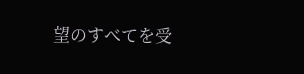望のすべてを受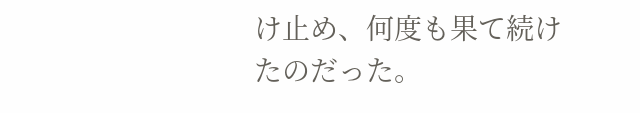け止め、何度も果て続けたのだった。